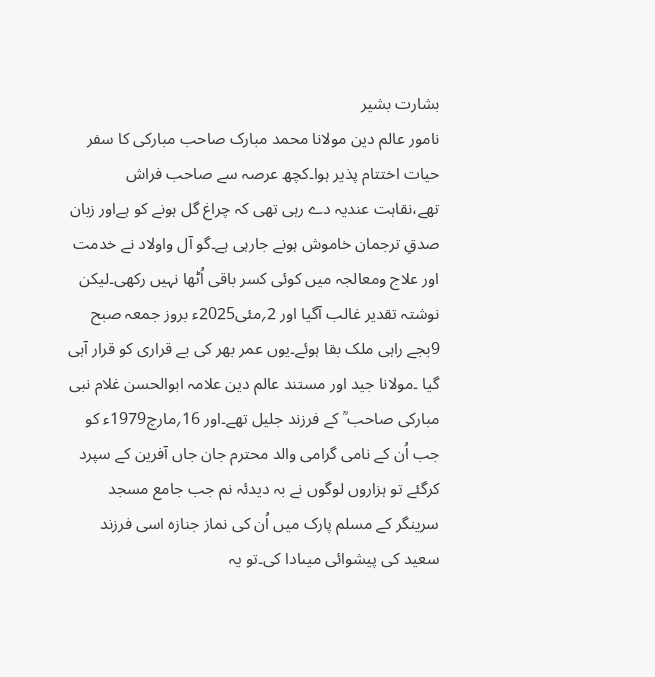بشارت بشیر
نامور عالم دین مولانا محمد مبارک صاحب مبارکی کا سفر حیات اختتام پذیر ہوا۔کچھ عرصہ سے صاحب فراش تھے،نقاہت عندیہ دے رہی تھی کہ چراغ گل ہونے کو ہےاور زبان صدقِ ترجمان خاموش ہونے جارہی ہے۔گو آل واولاد نے خدمت اور علاج ومعالجہ میں کوئی کسر باقی اُٹھا نہیں رکھی۔لیکن نوشتہ تقدیر غالب آگیا اور 2؍مئی2025ء بروز جمعہ صبح 9بجے راہی ملک بقا ہوئے۔یوں عمر بھر کی بے قراری کو قرار آہی گیا ۔مولانا جید اور مستند عالم دین علامہ ابوالحسن غلام نبی مبارکی صاحب ؒ کے فرزند جلیل تھے۔اور 16؍مارچ1979ء کو جب اُن کے نامی گرامی والد محترم جان جاں آفرین کے سپرد کرگئے تو ہزاروں لوگوں نے بہ دیدئہ نم جب جامع مسجد سرینگر کے مسلم پارک میں اُن کی نماز جنازہ اسی فرزند سعید کی پیشوائی میںادا کی۔تو یہ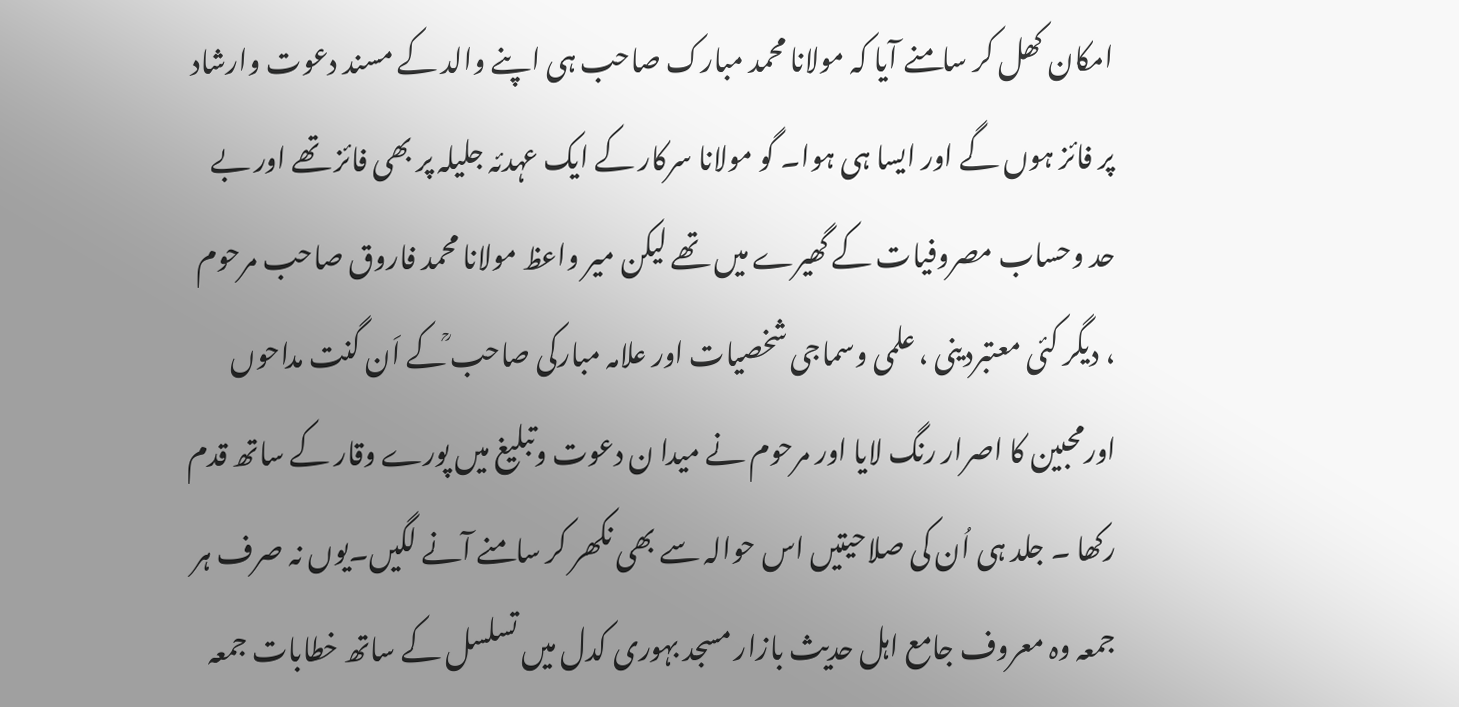امکان کھل کر سامنے آیا کہ مولانا محمد مبارک صاحب ہی اپنے والد کے مسند دعوت وارشاد پر فائز ہوں گے اور ایسا ہی ہوا۔ گو مولانا سرکار کے ایک عہدئہ جلیلہ پر بھی فائز تھے اور بے حد وحساب مصروفیات کے گھیرے میں تھے لیکن میر واعظ مولانا محمد فاروق صاحب مرحوم ، دیگر کئی معتبردینی ، علمی وسماجی شخصیات اور علامہ مبارکی صاحب ؒکے اَن گنت مداحوں اورمحبین کا اصرار رنگ لایا اور مرحوم نے میدا ن دعوت وتبلیغ میں پورے وقار کے ساتھ قدم رکھا ۔ جلد ہی اُن کی صلاحیتیں اس حوالہ سے بھی نکھر کر سامنے آنے لگیں۔یوں نہ صرف ہر جمعہ وہ معروف جامع اہل حدیث بازار مسجد بہوری کدل میں تسلسل کے ساتھ خطابات جمعہ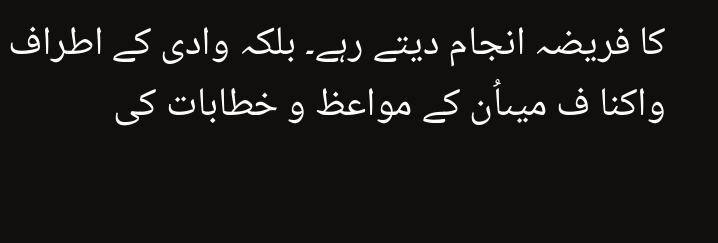کا فریضہ انجام دیتے رہے۔ بلکہ وادی کے اطراف واکنا ف میںاُن کے مواعظ و خطابات کی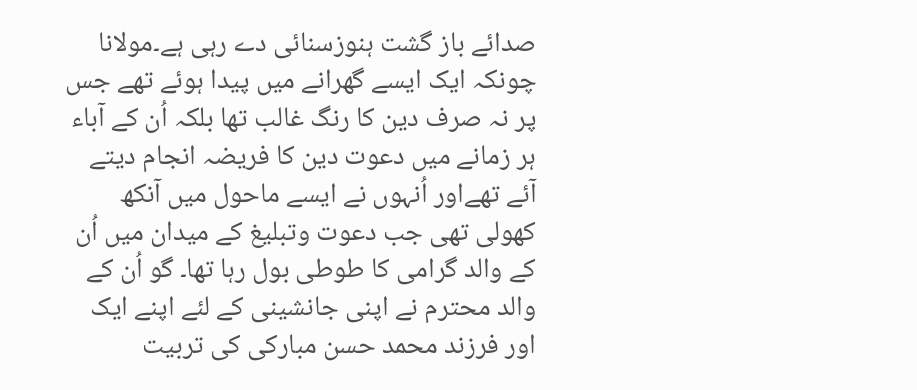صدائے باز گشت ہنوزسنائی دے رہی ہے۔مولانا چونکہ ایک ایسے گھرانے میں پیدا ہوئے تھے جس پر نہ صرف دین کا رنگ غالب تھا بلکہ اُن کے آباء ہر زمانے میں دعوت دین کا فریضہ انجام دیتے آئے تھےاور اُنہوں نے ایسے ماحول میں آنکھ کھولی تھی جب دعوت وتبلیغ کے میدان میں اُن کے والد گرامی کا طوطی بول رہا تھا۔ گو اُن کے والد محترم نے اپنی جانشینی کے لئے اپنے ایک اور فرزند محمد حسن مبارکی کی تربیت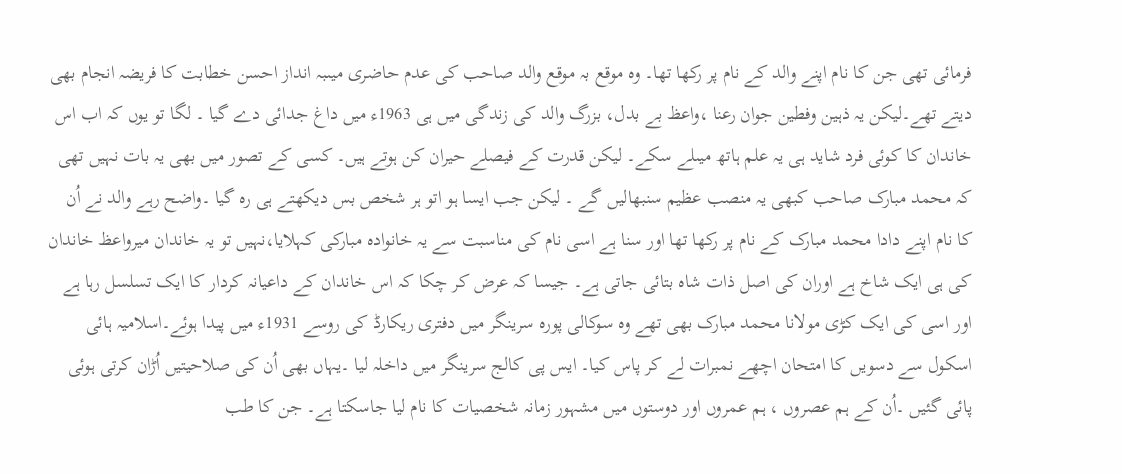فرمائی تھی جن کا نام اپنے والد کے نام پر رکھا تھا۔ وہ موقع بہ موقع والد صاحب کی عدم حاضری میںبہ انداز احسن خطابت کا فریضہ انجام بھی دیتے تھے۔لیکن یہ ذہین وفطین جوان رعنا ،واعظ بے بدل، بزرگ والد کی زندگی میں ہی 1963ء میں داغ جدائی دے گیا ۔ لگا تو یوں کہ اب اس خاندان کا کوئی فرد شاید ہی یہ علم ہاتھ میںلے سکے۔ لیکن قدرت کے فیصلے حیران کن ہوتے ہیں۔ کسی کے تصور میں بھی یہ بات نہیں تھی کہ محمد مبارک صاحب کبھی یہ منصب عظیم سنبھالیں گے ۔ لیکن جب ایسا ہو اتو ہر شخص بس دیکھتے ہی رہ گیا ۔واضح رہے والد نے اُن کا نام اپنے دادا محمد مبارک کے نام پر رکھا تھا اور سنا ہے اسی نام کی مناسبت سے یہ خانوادہ مبارکی کہلایا،نہیں تو یہ خاندان میرواعظ خاندان کی ہی ایک شاخ ہے اوران کی اصل ذات شاہ بتائی جاتی ہے۔ جیسا کہ عرض کر چکا کہ اس خاندان کے داعیانہ کردار کا ایک تسلسل رہا ہے اور اسی کی ایک کڑی مولانا محمد مبارک بھی تھے وہ سوکالی پورہ سرینگر میں دفتری ریکارڈ کی روسے 1931ء میں پیدا ہوئے۔اسلامیہ ہائی اسکول سے دسویں کا امتحان اچھے نمبرات لے کر پاس کیا۔ ایس پی کالج سرینگر میں داخلہ لیا ۔یہاں بھی اُن کی صلاحیتیں اُڑان کرتی ہوئی پائی گئیں ۔اُن کے ہم عصروں ، ہم عمروں اور دوستوں میں مشہور زمانہ شخصیات کا نام لیا جاسکتا ہے۔ جن کا طب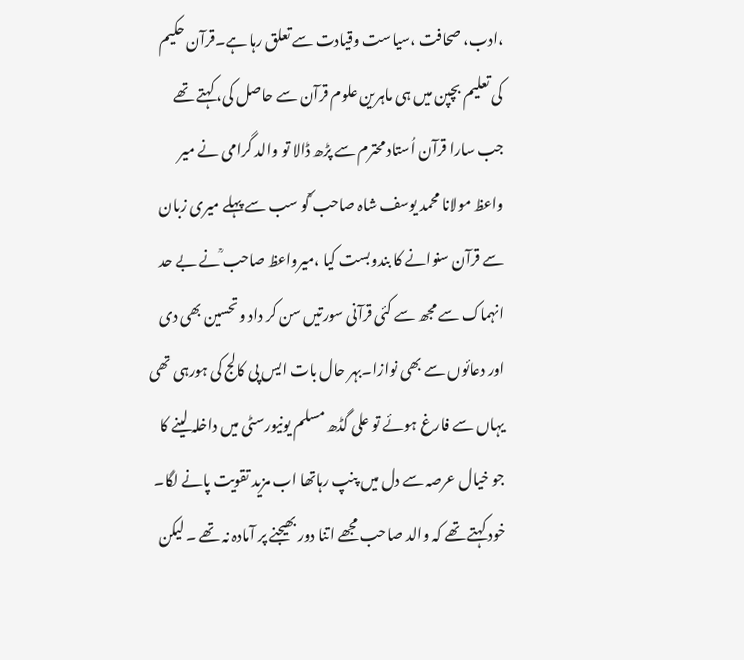،ادب، صحافت ،سیاست وقیادت سے تعلق رہا ہے۔قرآن حکیم کی تعلیم بچپن میں ہی ماہرین علوم قرآن سے حاصل کی، کہتے تھے جب سارا قرآن اُستاد محترم سے پڑھ ڈالا تو والد گرامی نے میر واعظ مولانا محمد یوسف شاہ صاحب ؒکو سب سے پہلے میری زبان سے قرآن سنوانے کا بندوبست کیا ،میرواعظ صاحب ؒنے بے حد انہماک سے مجھ سے کئی قرآنی سورتیں سن کر داد وتحسین بھی دی اور دعائوں سے بھی نوازا۔بہر حال بات ایس پی کالج کی ہورہی تھی یہاں سے فارغ ہوئے تو علی گڈھ مسلم یونیورسٹی میں داخلہ لینے کا جو خیال عرصہ سے دل میں پنپ رہاتھا اب مزید تقویت پانے لگا۔ خود کہتے تھے کہ والد صاحب مجھے اتنا دور بھیجنے پر آمادہ نہ تھے ۔ لیکن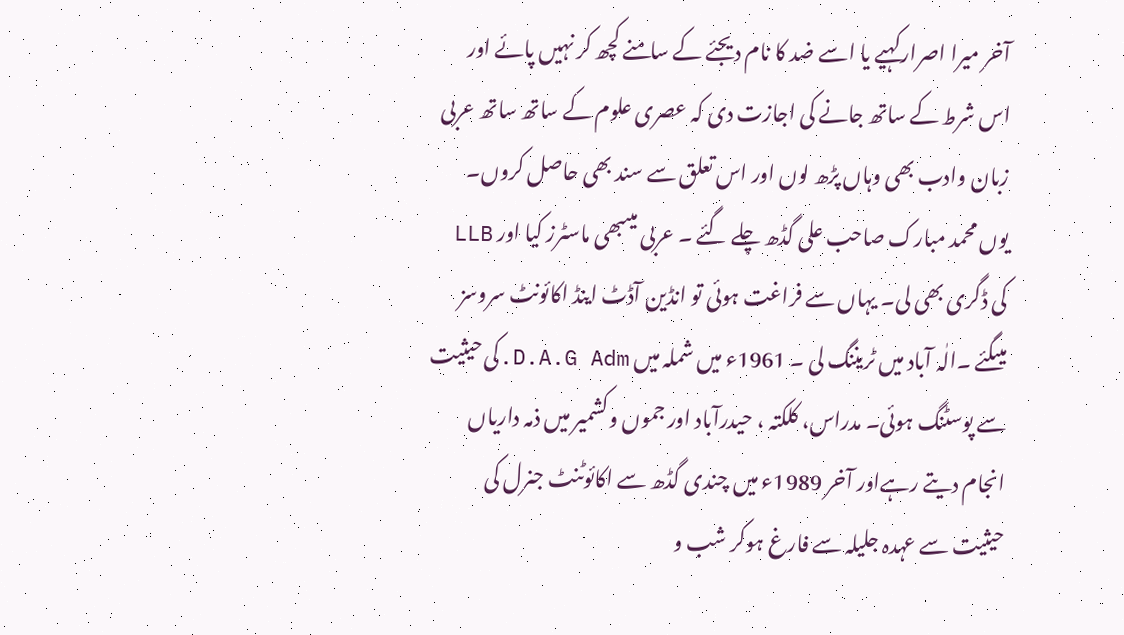آخر میرا اصرارکہیے یا اسے ضد کا نام دیجئے کے سامنے کچھ کر نہیں پائے اور اس شرط کے ساتھ جانے کی اجازت دی کہ عصری علوم کے ساتھ ساتھ عربی زبان وادب بھی وہاں پڑھ لوں اور اس تعلق سے سند بھی حاصل کروں۔ یوں محمد مبارک صاحب علی گڈھ چلے گئے ۔ عربی میںبھی ماسٹرز کیا اور LLB کی ڈگری بھی لی۔ یہاں سے فراغت ہوئی تو انڈین آڈٹ اینڈ اکائونٹ سروسز میںگئے ۔الٰہ آباد میں ٹریننگ لی ۔ 1961ء میں شملہ میں D.A.G Adm.کی حیثیت سے پوسٹنگ ہوئی۔ مدراس، کلکتہ ، حیدرآباد اور جموں وکشمیر میں ذمہ داریاں انجام دیتے رہےاور آخر 1989ء میں چندی گڈھ سے اکائوٹنٹ جنرل کی حیثیت سے عہدہ جلیلہ سے فارغ ہوکر شب و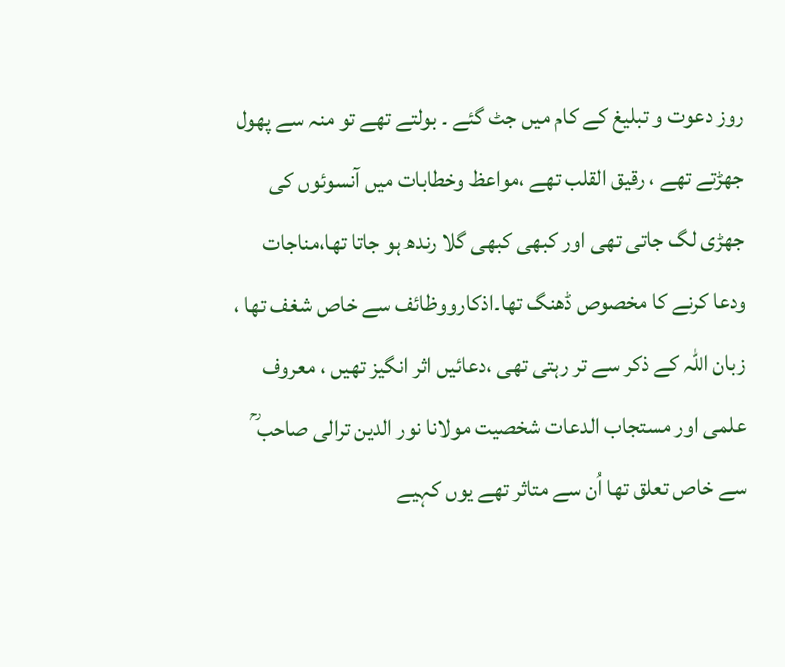روز دعوت و تبلیغ کے کام میں جٹ گئے ۔ بولتے تھے تو منہ سے پھول جھڑتے تھے ، رقیق القلب تھے ،مواعظ وخطابات میں آنسوئوں کی جھڑی لگ جاتی تھی اور کبھی کبھی گلا رندھ ہو جاتا تھا،مناجات ودعا کرنے کا مخصوص ڈھنگ تھا۔اذکارووظائف سے خاص شغف تھا ، زبان اللہ کے ذکر سے تر رہتی تھی ،دعائیں اثر انگیز تھیں ، معروف علمی اور مستجاب الدعات شخصیت مولانا نور الدین ترالی صاحب ؒ سے خاص تعلق تھا اُن سے متاثر تھے یوں کہیے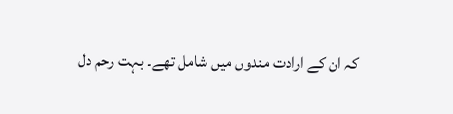کہ ان کے ارادت مندوں میں شامل تھے۔ بہت رحم دل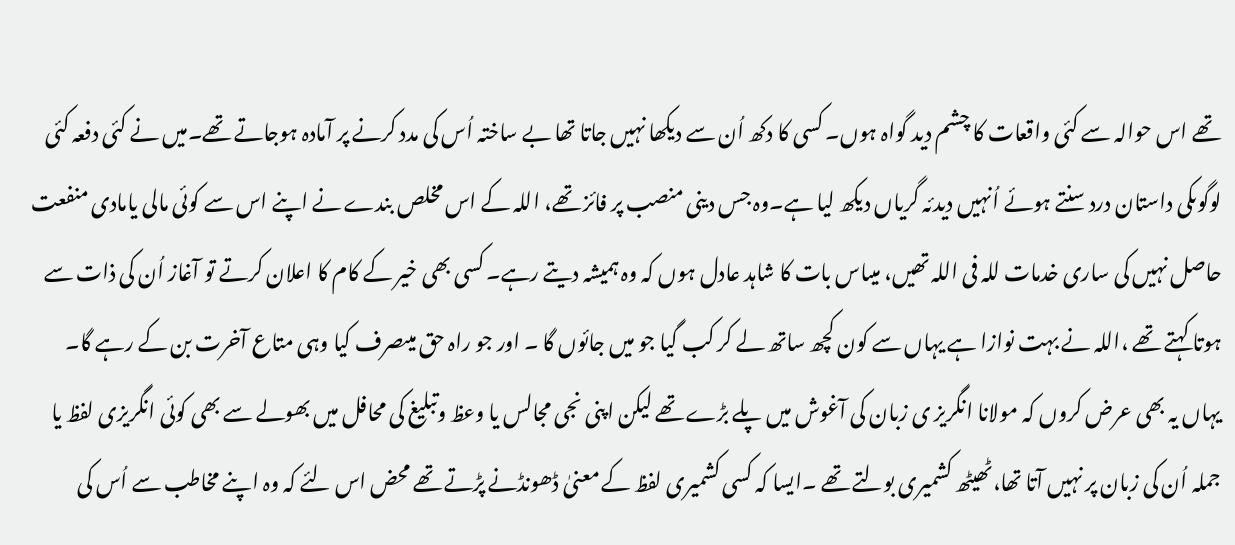تھے اس حوالہ سے کئی واقعات کا چشم دید گواہ ہوں۔ کسی کا دکھ اُن سے دیکھا نہیں جاتا تھا بے ساختہ اُس کی مدد کرنے پر آمادہ ہوجاتے تھے۔میں نے کئی دفعہ کئی لوگوںکی داستان درد سنتے ہوئے اُنہیں دیدئہ گریاں دیکھ لیا ہے۔وہ جس دینی منصب پر فائز تھے، اللہ کے اس مخلص بندے نے اپنے اس سے کوئی مالی یامادی منفعت حاصل نہیں کی ساری خدمات للہ فی اللہ تھیں، میںاس بات کا شاہد عادل ہوں کہ وہ ہمیشہ دیتے رہے۔ کسی بھی خیر کے کام کا اعلان کرتے تو آغاز اُن کی ذات سے ہوتا کہتے تھے ،اللہ نے بہت نوازا ہے یہاں سے کون کچھ ساتھ لے کر کب گیا جو میں جائوں گا ۔ اور جو راہ حق میںصرف کیا وہی متاع آخرت بن کے رہے گا۔ یہاں یہ بھی عرض کروں کہ مولانا انگریز ی زبان کی آغوش میں پلے بڑے تھے لیکن اپنی نجی مجالس یا وعظ وتبلیغ کی محافل میں بھولے سے بھی کوئی انگریزی لفظ یا جملہ اُن کی زبان پر نہیں آتا تھا،ٹھیٹھ کشمیری بولتے تھے ۔ایسا کہ کسی کشمیری لفظ کے معنیٰ ڈھونڈنے پڑتے تھے محض اس لئے کہ وہ اپنے مخاطب سے اُس کی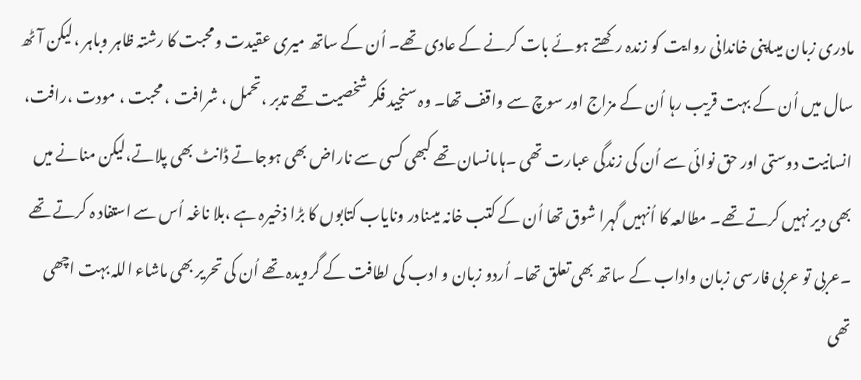مادری زبان میںاپنی خاندانی روایت کو زندہ رکھتے ہوئے بات کرنے کے عادی تھے۔ اُن کے ساتھ میری عقیدت ومحبت کا رشتہ ظاہر وباہر ،لیکن آٹھ سال میں اُن کے بہت قریب رہا اُن کے مزاج اور سوچ سے واقف تھا۔ وہ سنجید فکر شخصیت تھے تدبر ،تحمل ، شرافت ، محبت ، مودت ،رافت، انسانیت دوستی اور حق نوائی سے اُن کی زندگی عبارت تھی ۔ہاںانسان تھے کبھی کسی سے ناراض بھی ہوجاتے ڈانٹ بھی پلاتے،لیکن منانے میں بھی دیر نہیں کرتے تھے۔ مطالعہ کا اُنہیں گہرا شوق تھا اُن کے کتب خانہ میںنادر ونایاب کتابوں کا بڑا ذخیرہ ہے ،بلا ناغہ اُس سے استفاد ہ کرتے تھے ۔عربی تو عربی فارسی زبان واداب کے ساتھ بھی تعلق تھا۔ اُردو زبان و ادب کی لطافت کے گرویدہ تھے اُن کی تحریر بھی ماشاء اللہ بہت اچھی تھی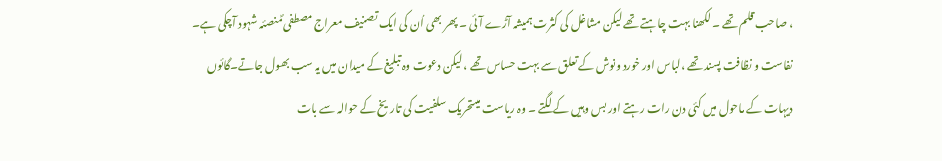، صاحب قلم تھے ۔ لکھنا بہت چاہتے تھے لیکن مشاغل کی کثرت ہمیشہ آڑے آئی ۔ پھر بھی اُن کی ایک تصنیف معراج مصطفی ؐمنصئہ شہود آچکی ہے۔ نفاست و نظافت پسند تھے ،لباس اور خورد ونوش کے تعلق سے بہت حساس تھے ، لیکن دعوت وہ تبلیغ کے میدان میں یہ سب بھول جاتے۔گائوں دیہات کے ماحول میں کئی دن رات رہتے اور بس وہیں کے لگتے ۔ وہ ریاست میںتحریک سلفیت کی تاریخ کے حوالہ سے بات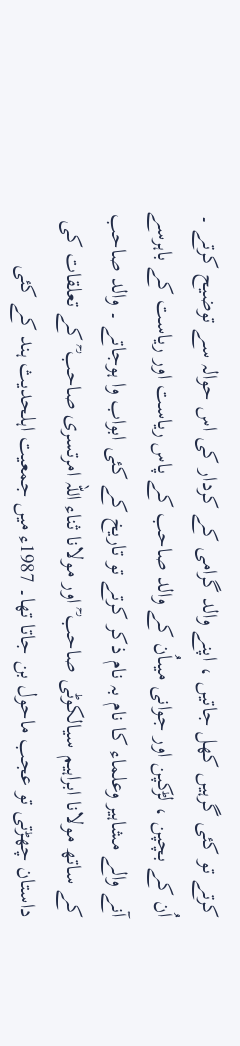کرتے تو کئی گرہیں کھل جاتیں ، اپنے والد گرامی کے کردار کی اس حوالہ سے توضیح کرتے ۔ اُن کے بچپن ، لڑکپن اور جوانی میںاُن کے والد صاحب کے پاس ریاست اور ریاست کے باہرسے آنے والے مشاہیر وعلماء کا نام بہ نام ذکر کرتے تو تاریخ کے کئی ابواب وا ہوجاتے ۔ والد صاحب کے ساتھ مولانا ابراہیم سیالکوٹی صاحب ؒ اور مولانا ثناء اللہ امرتسری صاحب ؒ کے تعلقات کی داستان چھڑتی تو عجب ماحول بن جاتا تھا۔ 1987ء میں جمعیت اہلحدیث ہند کے کئی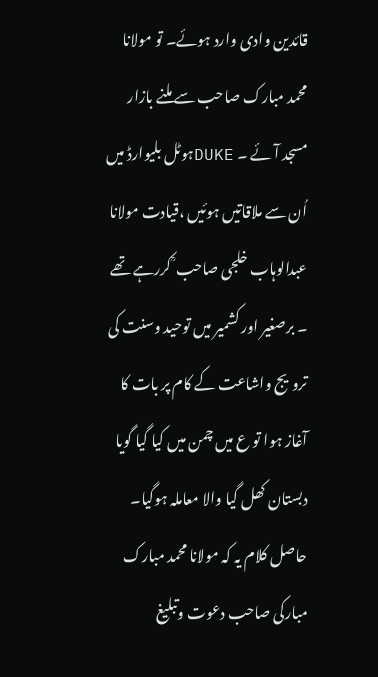قائدین وادی وارد ہوئے۔ تو مولانا محمد مبارک صاحب سے ملنے بازار مسجد آئے ۔ DUKEہوٹل بلیوارڈ میں اُن سے ملاقاتیں ہوئیں ،قیادت مولانا عبدالوہاب خلجی صاحب ؒ کررہے تھے ۔ برصغیر اور کشمیر میں توحید وسنت کی ترویج واشاعت کے کام پر بات کا آغاز ہوا تو ع میں چمن میں کیا گیا گویا دبستان کھل گیا والا معاملہ ہوگیا۔
حاصل کلام یہ کہ مولانا محمد مبارک مبارکی صاحب دعوت وتبلیغ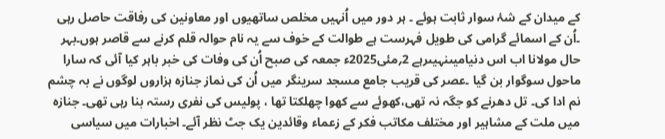کے میدان کے شۂ سوار ثابت ہوئے ۔ ہر دور میں اُنہیں مخلص ساتھیوں اور معاونین کی رفاقت حاصل رہی ۔اُن کے اسمائے گرامی کی طویل فہرست ہے طوالت کے خوف سے یہ نام حوالہ قلم کرنے سے قاصر ہوں۔بہر حال مولانا اب اس دنیامیںنہیںرہے 2؍مئی2025ء جمعہ کی صبح اُن کی وفات کی خبر باہر کیا آئی کہ سارا ماحول سوگوار بن گیا ۔عصر کی قریب جامع مسجد سرینگر میں اُن کی نماز جنازہ ہزاروں لوگوں نے بہ چشم نم ادا کی۔ تل دھرنے کو جگہ نہ تھی،کھوئے سے کھوا چھلکتا تھا ، پولیس کی نفری رستہ بنا رہی تھی۔ جنازہ میں ملت کے مشاہیر اور مختلف مکاتب فکر کے زعماء وقائدین یک جٹ نظر آئے۔ اخبارات میں سیاسی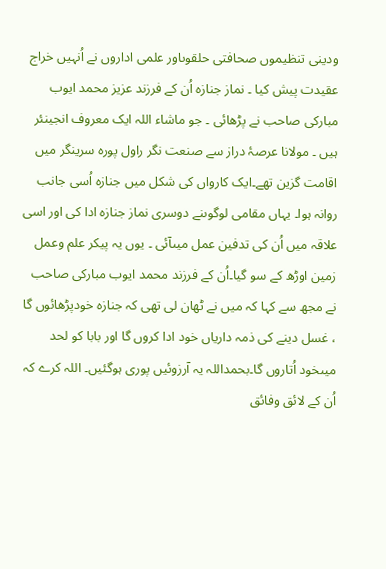ودینی تنظیموں صحافتی حلقوںاور علمی اداروں نے اُنہیں خراج عقیدت پیش کیا ۔ نماز جنازہ اُن کے فرزند عزیز محمد ایوب مبارکی صاحب نے پڑھائی ۔ جو ماشاء اللہ ایک معروف انجینئر ہیں ۔ مولانا عرصۂ دراز سے صنعت نگر راول پورہ سرینگر میں اقامت گزین تھے۔ایک کارواں کی شکل میں جنازہ اُسی جانب روانہ ہوا۔ یہاں مقامی لوگوںنے دوسری نماز جنازہ ادا کی اور اسی علاقہ میں اُن کی تدفین عمل میںآئی ۔ یوں یہ پیکر علم وعمل زمین اوڑھ کے سو گیا۔اُن کے فرزند محمد ایوب مبارکی صاحب نے مجھ سے کہا کہ میں نے ٹھان لی تھی کہ جنازہ خودپڑھائوں گا ، غسل دینے کی ذمہ داریاں خود ادا کروں گا اور بابا کو لحد میںخود اُتاروں گا۔بحمداللہ یہ آرزوئیں پوری ہوگئیں۔ اللہ کرے کہ اُن کے لائق وفائق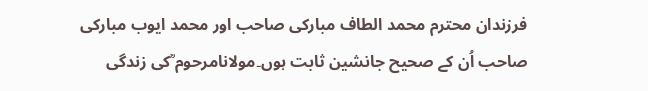فرزندان محترم محمد الطاف مبارکی صاحب اور محمد ایوب مبارکی صاحب اُن کے صحیح جانشین ثابت ہوں۔مولانامرحوم ؒکی زندگی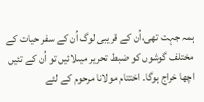ہمہ جہت تھی،اُن کے قریبی لوگ اُن کے سفر حیات کے مختلف گوشوں کو ضبط تحریر میںلائیں تو اُن کے تئیں اچھا خراج ہوگا۔ اختتام مولانا مرحوم کے لئے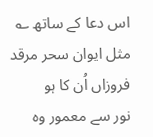اس دعا کے ساتھ ؎
مثل ایوان سحر مرقد فروزاں اُن کا ہو
نور سے معمور وہ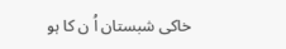خاکی شبستان اُ ن کا ہو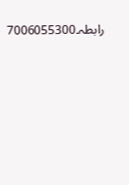رابطہ۔7006055300